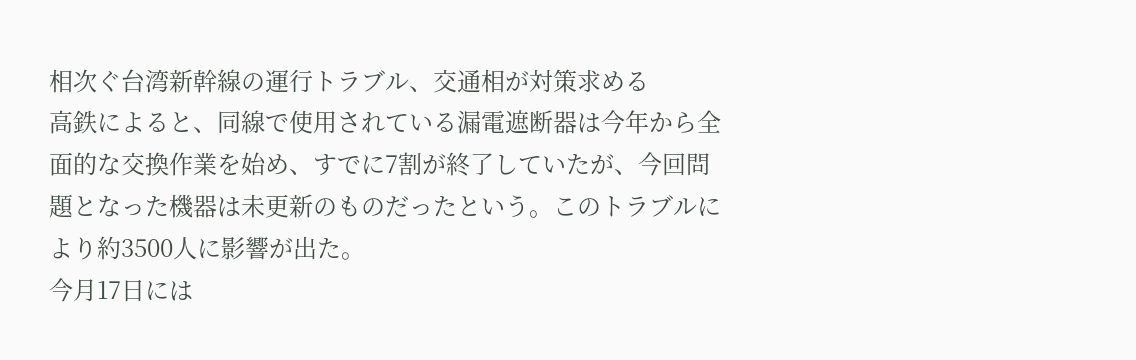相次ぐ台湾新幹線の運行トラブル、交通相が対策求める
高鉄によると、同線で使用されている漏電遮断器は今年から全面的な交換作業を始め、すでに7割が終了していたが、今回問題となった機器は未更新のものだったという。このトラブルにより約3500人に影響が出た。
今月17日には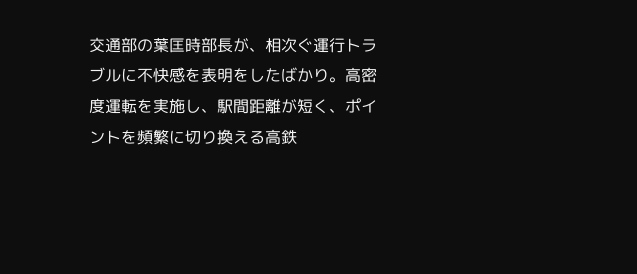交通部の葉匡時部長が、相次ぐ運行トラブルに不快感を表明をしたばかり。高密度運転を実施し、駅間距離が短く、ポイントを頻繁に切り換える高鉄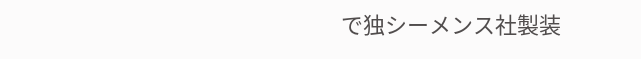で独シーメンス社製装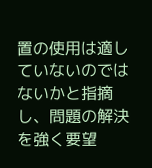置の使用は適していないのではないかと指摘し、問題の解決を強く要望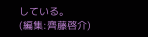している。
(編集:齊藤啓介)